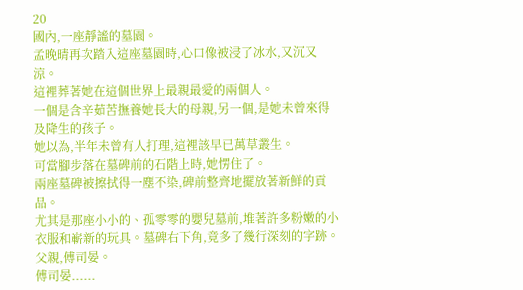20
國內,一座靜謐的墓園。
孟晚晴再次踏入這座墓園時,心口像被浸了冰水,又沉又涼。
這裡葬著她在這個世界上最親最愛的兩個人。
一個是含辛茹苦撫養她長大的母親,另一個,是她未曾來得及降生的孩子。
她以為,半年未曾有人打理,這裡該早已萬草叢生。
可當腳步落在墓碑前的石階上時,她愣住了。
兩座墓碑被擦拭得一塵不染,碑前整齊地擺放著新鮮的貢品。
尤其是那座小小的、孤零零的嬰兒墓前,堆著許多粉嫩的小衣服和嶄新的玩具。墓碑右下角,竟多了幾行深刻的字跡。
父親,傅司晏。
傅司晏......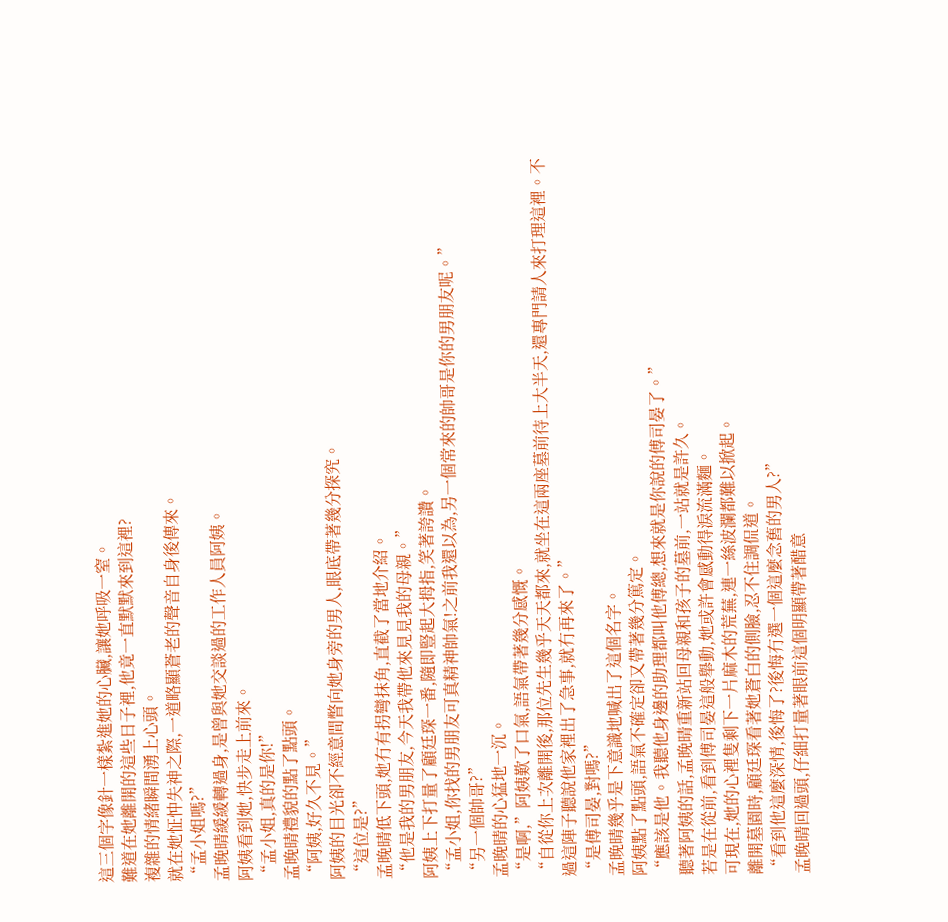這三個字像針一樣紮進她的心臟,讓她呼吸一窒。
難道在她離開的這些日子裡,他竟一直默默來到這裡?
複雜的情緒瞬間湧上心頭。
就在她怔忡失神之際,一道略顯蒼老的聲音自身後傳來。
“孟小姐嗎?”
孟晚晴緩緩轉過身,是曾與她交談過的工作人員阿姨。
阿姨看到她,快步走上前來。
“孟小姐,真的是你!”
孟晚晴禮貌的點了點頭。
“阿姨,好久不見。”
阿姨的目光卻不經意間瞥向她身旁的男人,眼底帶著幾分探究。
“這位是?”
孟晚晴低下頭,她冇有拐彎抹角,直截了當地介紹。
“他是我的男朋友,今天我帶他來見見我的母親。”
阿姨上下打量了顧廷琛一番,隨即豎起大拇指,笑著誇讚。
“孟小姐,你找的男朋友可真精神帥氣!之前我還以為,另一個常來的帥哥是你的男朋友呢。”
“另一個帥哥?”
孟晚晴的心猛地一沉。
“是啊,”阿姨歎了口氣,語氣帶著幾分感慨。
“自從你上次離開後,那位先生幾乎天天都來,就坐在這兩座墓前待上大半天,還專門請人來打理這裡。不過這陣子聽說他家裡出了急事,就冇再來了。”
“是傅司晏,對嗎?”
孟晚晴幾乎是下意識地喊出了這個名字。
阿姨點了點頭,語氣不確定卻又帶著幾分篤定。
“應該是他。我聽他身邊的助理都叫他傅總,想來就是你說的傅司晏了。”
聽著阿姨的話,孟晚晴重新站回母親和孩子的墓前,一站就是許久。
若是在從前,看到傅司晏這般舉動,她或許會感動得淚流滿麵。
可現在,她的心裡隻剩下一片麻木的荒蕪,連一絲波瀾都難以掀起。
離開墓園時,顧廷琛看著她蒼白的側臉,忍不住調侃道。
“看到他這麼深情,後悔了?後悔冇選一個這麼念舊的男人?”
孟晚晴回過頭,仔細打量著眼前這個明顯帶著醋意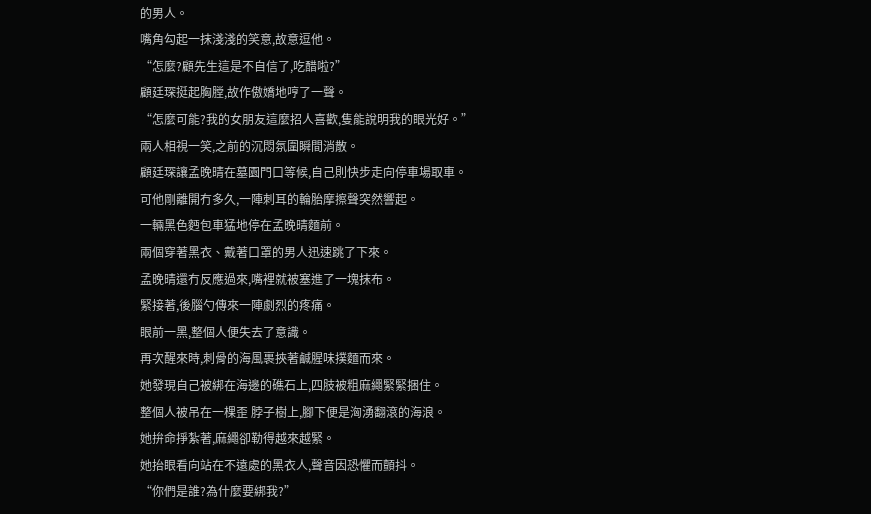的男人。
嘴角勾起一抹淺淺的笑意,故意逗他。
“怎麼?顧先生這是不自信了,吃醋啦?”
顧廷琛挺起胸膛,故作傲嬌地哼了一聲。
“怎麼可能?我的女朋友這麼招人喜歡,隻能說明我的眼光好。”
兩人相視一笑,之前的沉悶氛圍瞬間消散。
顧廷琛讓孟晚晴在墓園門口等候,自己則快步走向停車場取車。
可他剛離開冇多久,一陣刺耳的輪胎摩擦聲突然響起。
一輛黑色麪包車猛地停在孟晚晴麵前。
兩個穿著黑衣、戴著口罩的男人迅速跳了下來。
孟晚晴還冇反應過來,嘴裡就被塞進了一塊抹布。
緊接著,後腦勺傳來一陣劇烈的疼痛。
眼前一黑,整個人便失去了意識。
再次醒來時,刺骨的海風裹挾著鹹腥味撲麵而來。
她發現自己被綁在海邊的礁石上,四肢被粗麻繩緊緊捆住。
整個人被吊在一棵歪 脖子樹上,腳下便是洶湧翻滾的海浪。
她拚命掙紮著,麻繩卻勒得越來越緊。
她抬眼看向站在不遠處的黑衣人,聲音因恐懼而顫抖。
“你們是誰?為什麼要綁我?”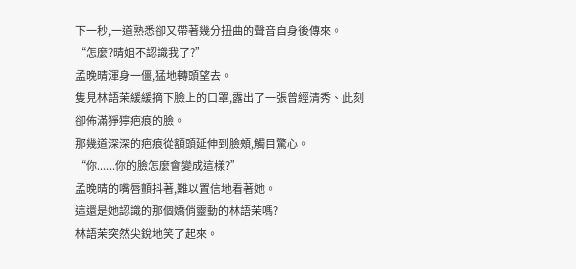下一秒,一道熟悉卻又帶著幾分扭曲的聲音自身後傳來。
“怎麼?晴姐不認識我了?”
孟晚晴渾身一僵,猛地轉頭望去。
隻見林語茉緩緩摘下臉上的口罩,露出了一張曾經清秀、此刻卻佈滿猙獰疤痕的臉。
那幾道深深的疤痕從額頭延伸到臉頰,觸目驚心。
“你......你的臉怎麼會變成這樣?”
孟晚晴的嘴唇顫抖著,難以置信地看著她。
這還是她認識的那個嬌俏靈動的林語茉嗎?
林語茉突然尖銳地笑了起來。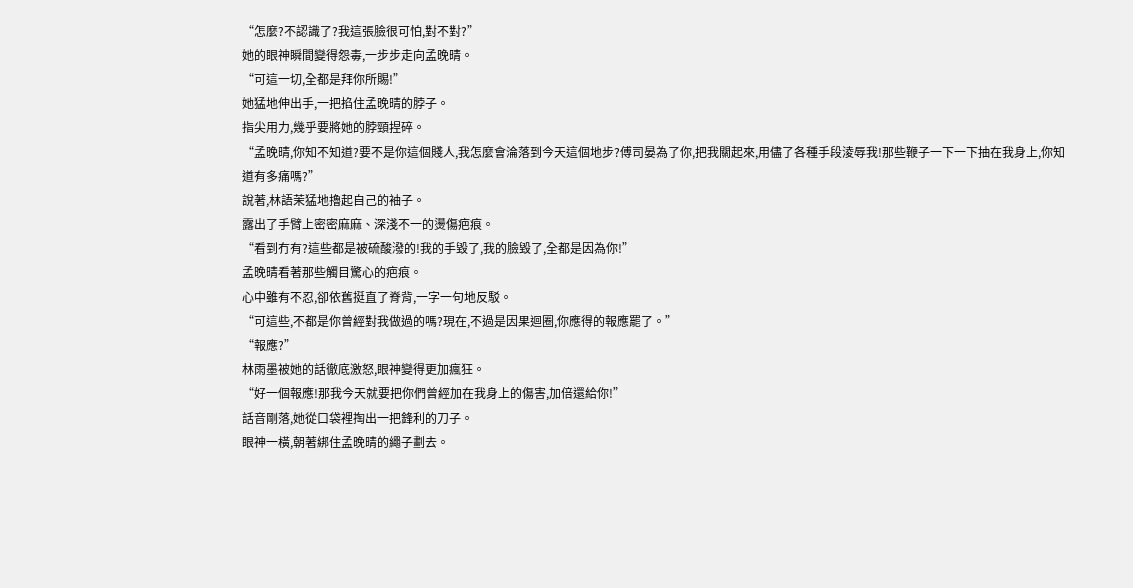“怎麼?不認識了?我這張臉很可怕,對不對?”
她的眼神瞬間變得怨毒,一步步走向孟晚晴。
“可這一切,全都是拜你所賜!”
她猛地伸出手,一把掐住孟晚晴的脖子。
指尖用力,幾乎要將她的脖頸捏碎。
“孟晚晴,你知不知道?要不是你這個賤人,我怎麼會淪落到今天這個地步?傅司晏為了你,把我關起來,用儘了各種手段淩辱我!那些鞭子一下一下抽在我身上,你知道有多痛嗎?”
說著,林語茉猛地擼起自己的袖子。
露出了手臂上密密麻麻、深淺不一的燙傷疤痕。
“看到冇有?這些都是被硫酸潑的!我的手毀了,我的臉毀了,全都是因為你!”
孟晚晴看著那些觸目驚心的疤痕。
心中雖有不忍,卻依舊挺直了脊背,一字一句地反駁。
“可這些,不都是你曾經對我做過的嗎?現在,不過是因果迴圈,你應得的報應罷了。”
“報應?”
林雨墨被她的話徹底激怒,眼神變得更加瘋狂。
“好一個報應!那我今天就要把你們曾經加在我身上的傷害,加倍還給你!”
話音剛落,她從口袋裡掏出一把鋒利的刀子。
眼神一橫,朝著綁住孟晚晴的繩子劃去。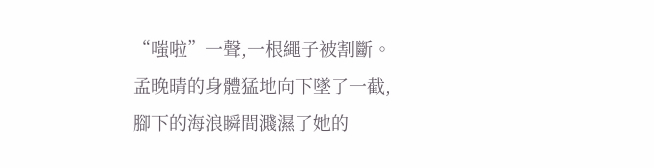“嗤啦”一聲,一根繩子被割斷。
孟晚晴的身體猛地向下墜了一截,腳下的海浪瞬間濺濕了她的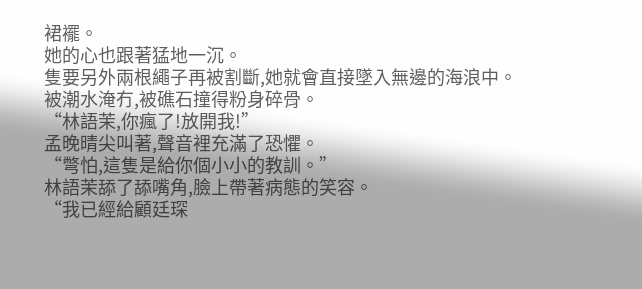裙襬。
她的心也跟著猛地一沉。
隻要另外兩根繩子再被割斷,她就會直接墜入無邊的海浪中。
被潮水淹冇,被礁石撞得粉身碎骨。
“林語茉,你瘋了!放開我!”
孟晚晴尖叫著,聲音裡充滿了恐懼。
“彆怕,這隻是給你個小小的教訓。”
林語茉舔了舔嘴角,臉上帶著病態的笑容。
“我已經給顧廷琛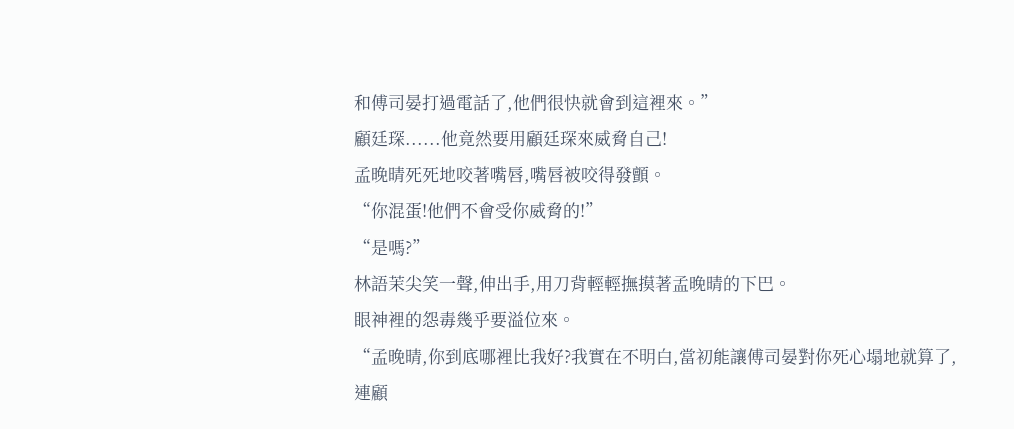和傅司晏打過電話了,他們很快就會到這裡來。”
顧廷琛......他竟然要用顧廷琛來威脅自己!
孟晚晴死死地咬著嘴唇,嘴唇被咬得發顫。
“你混蛋!他們不會受你威脅的!”
“是嗎?”
林語茉尖笑一聲,伸出手,用刀背輕輕撫摸著孟晚晴的下巴。
眼神裡的怨毒幾乎要溢位來。
“孟晚晴,你到底哪裡比我好?我實在不明白,當初能讓傅司晏對你死心塌地就算了,連顧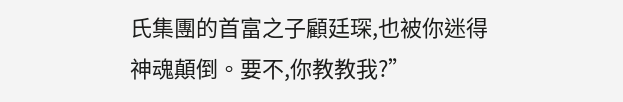氏集團的首富之子顧廷琛,也被你迷得神魂顛倒。要不,你教教我?”